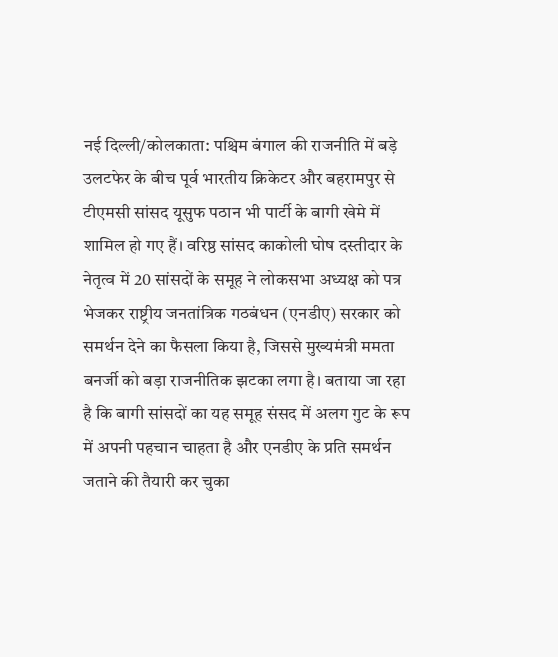नई दिल्ली/कोलकाता: पश्चिम बंगाल की राजनीति में बड़े उलटफेर के बीच पूर्व भारतीय क्रिकेटर और बहरामपुर से टीएमसी सांसद यूसुफ पठान भी पार्टी के बागी खेमे में शामिल हो गए हैं। वरिष्ठ सांसद काकोली घोष दस्तीदार के नेतृत्व में 20 सांसदों के समूह ने लोकसभा अध्यक्ष को पत्र भेजकर राष्ट्रीय जनतांत्रिक गठबंधन (एनडीए) सरकार को समर्थन देने का फैसला किया है, जिससे मुख्यमंत्री ममता बनर्जी को बड़ा राजनीतिक झटका लगा है। बताया जा रहा है कि बागी सांसदों का यह समूह संसद में अलग गुट के रूप में अपनी पहचान चाहता है और एनडीए के प्रति समर्थन जताने की तैयारी कर चुका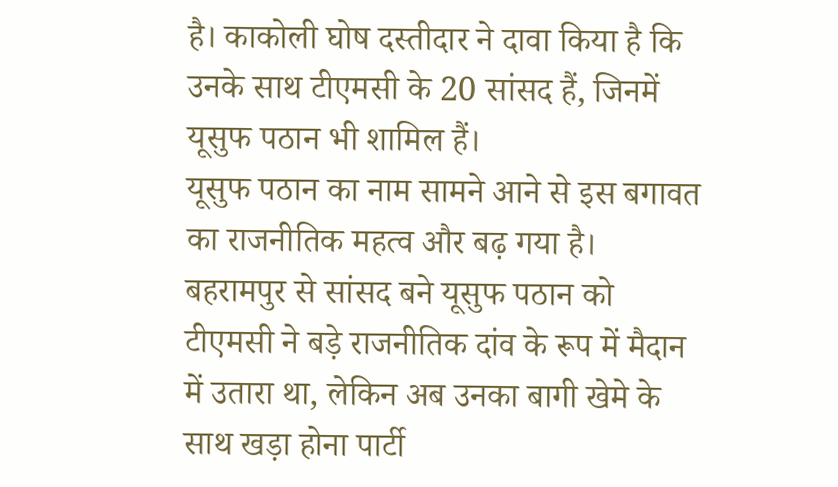है। काकोली घोष दस्तीदार ने दावा किया है कि उनके साथ टीएमसी के 20 सांसद हैं, जिनमें यूसुफ पठान भी शामिल हैं।
यूसुफ पठान का नाम सामने आने से इस बगावत का राजनीतिक महत्व और बढ़ गया है। बहरामपुर से सांसद बने यूसुफ पठान को टीएमसी ने बड़े राजनीतिक दांव के रूप में मैदान में उतारा था, लेकिन अब उनका बागी खेमे के साथ खड़ा होना पार्टी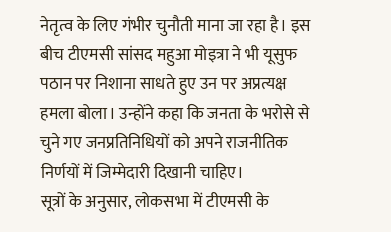नेतृत्व के लिए गंभीर चुनौती माना जा रहा है। इस बीच टीएमसी सांसद महुआ मोइत्रा ने भी यूसुफ पठान पर निशाना साधते हुए उन पर अप्रत्यक्ष हमला बोला। उन्होंने कहा कि जनता के भरोसे से चुने गए जनप्रतिनिधियों को अपने राजनीतिक निर्णयों में जिम्मेदारी दिखानी चाहिए।
सूत्रों के अनुसार, लोकसभा में टीएमसी के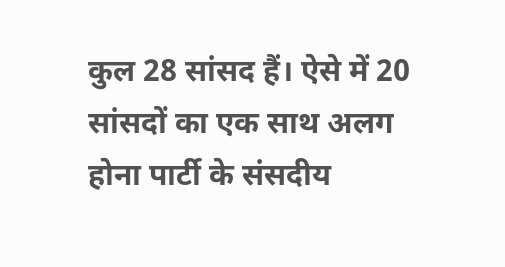कुल 28 सांसद हैं। ऐसे में 20 सांसदों का एक साथ अलग होना पार्टी के संसदीय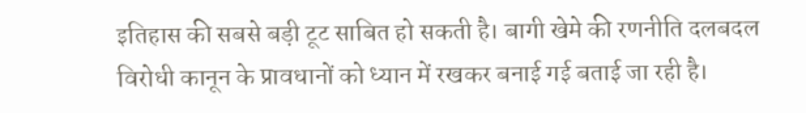इतिहास की सबसे बड़ी टूट साबित हो सकती है। बागी खेमे की रणनीति दलबदल विरोधी कानून के प्रावधानों को ध्यान में रखकर बनाई गई बताई जा रही है।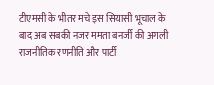टीएमसी के भीतर मचे इस सियासी भूचाल के बाद अब सबकी नजर ममता बनर्जी की अगली राजनीतिक रणनीति और पार्टी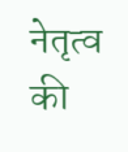नेतृत्व की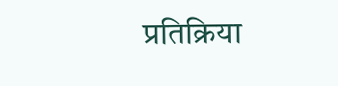प्रतिक्रिया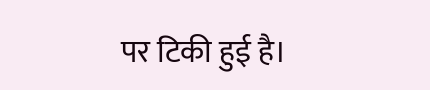पर टिकी हुई है।